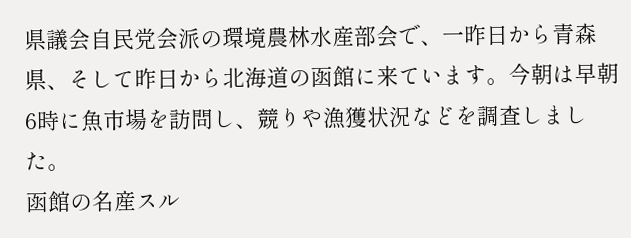県議会自民党会派の環境農林水産部会で、一昨日から青森県、そして昨日から北海道の函館に来ています。今朝は早朝6時に魚市場を訪問し、競りや漁獲状況などを調査しました。
函館の名産スル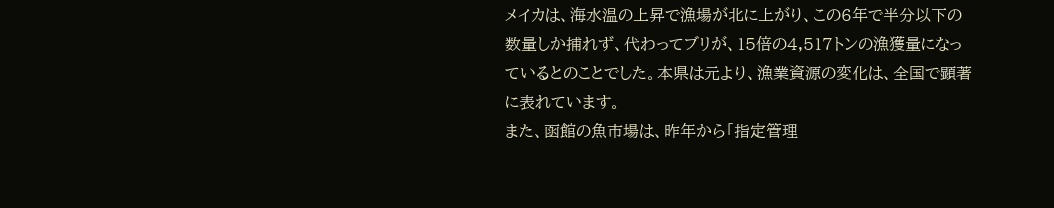メイカは、海水温の上昇で漁場が北に上がり、この6年で半分以下の数量しか捕れず、代わってブリが、15倍の4,517トンの漁獲量になっているとのことでした。本県は元より、漁業資源の変化は、全国で顕著に表れています。
また、函館の魚市場は、昨年から「指定管理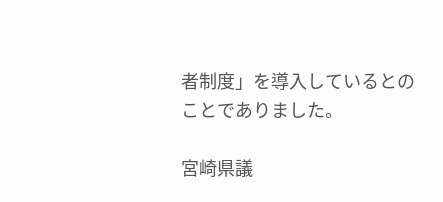者制度」を導入しているとのことでありました。

宮崎県議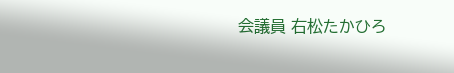会議員 右松たかひろ